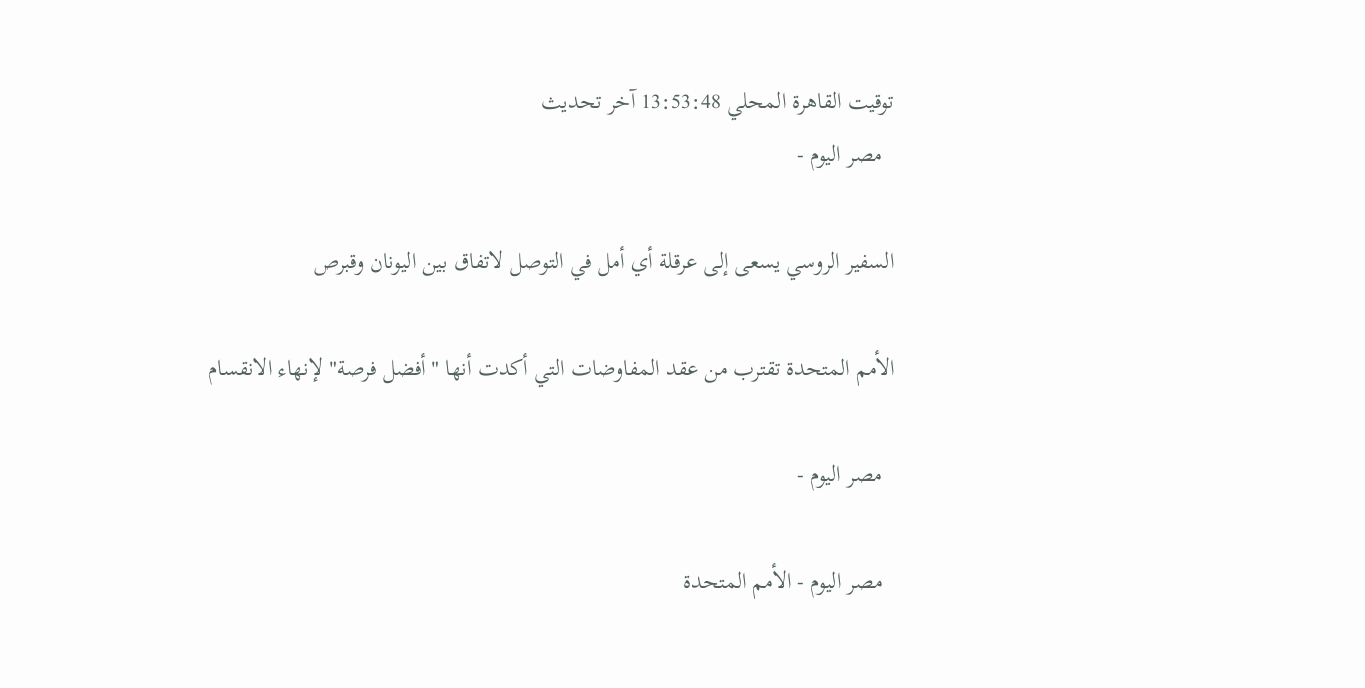توقيت القاهرة المحلي 13:53:48 آخر تحديث
  مصر اليوم -

السفير الروسي يسعى إلى عرقلة أي أمل في التوصل لاتفاق بين اليونان وقبرص

الأمم المتحدة تقترب من عقد المفاوضات التي أكدت أنها "أفضل فرصة" لإنهاء الانقسام

  مصر اليوم -

  مصر اليوم - الأمم المتحدة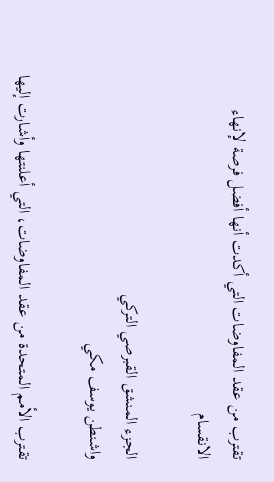تقترب من عقد المفاوضات التي أكدت أنها أفضل فرصة لإنهاء الانقسام

الجزء المنشق القبرصي التركي
واشنطن يوسف مكي

تقترب الأمم المتحدة من عقد المفاوضات، التي أعلنتها وأشارت إليها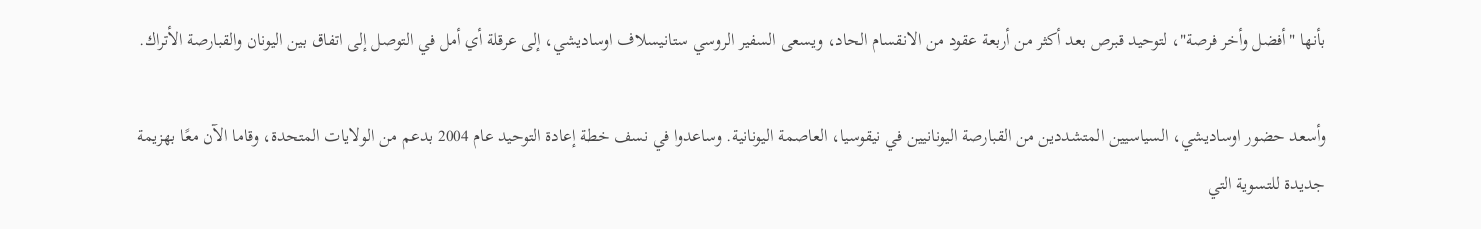بأنها "أفضل وأخر فرصة"، لتوحيد قبرص بعد أكثر من أربعة عقود من الانقسام الحاد، ويسعى السفير الروسي ستانيسلاف اوساديشي، إلى عرقلة أي أمل في التوصل إلى اتفاق بين اليونان والقبارصة الأتراك.

وأسعد حضور اوساديشي، السياسيين المتشددين من القبارصة اليونانيين في نيقوسيا، العاصمة اليونانية. وساعدوا في نسف خطة إعادة التوحيد عام 2004 بدعم من الولايات المتحدة، وقاما الآن معًا بهزيمة جديدة للتسوية التي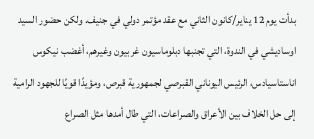بدأت يوم 12 يناير/كانون الثاني مع عقد مؤتمر دولي في جنيف. ولكن حضور السيد اوساديشي في الندوة، التي تجنبها دبلوماسيون غربيون وغيرهم، أغضب نيكوس اناستاسيادس، الرئيس اليوناني القبرصي لجمهورية قبرص، ومؤيدًا قويًا للجهود الرامية إلى حل الخلاف بين الأعراق والصراعات، التي طال أمدها مثل الصراع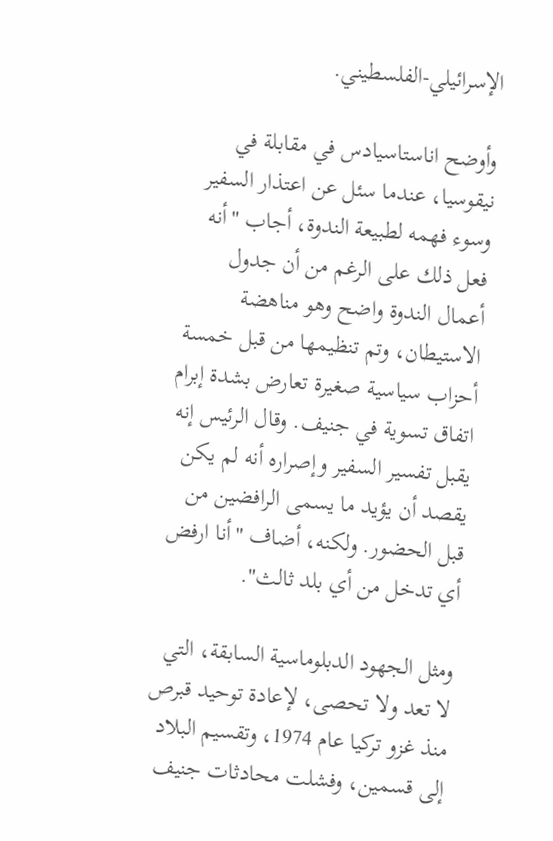الإسرائيلي-الفلسطيني.

وأوضح اناستاسيادس في مقابلة في نيقوسيا، عندما سئل عن اعتذار السفير وسوء فهمه لطبيعة الندوة، أجاب "أنه فعل ذلك على الرغم من أن جدول أعمال الندوة واضح وهو مناهضة الاستيطان، وتم تنظيمها من قبل خمسة أحزاب سياسية صغيرة تعارض بشدة إبرام اتفاق تسوية في جنيف. وقال الرئيس إنه يقبل تفسير السفير وإصراره أنه لم يكن يقصد أن يؤيد ما يسمى الرافضين من قبل الحضور. ولكنه، أضاف "أنا ارفض أي تدخل من أي بلد ثالث".

ومثل الجهود الدبلوماسية السابقة، التي لا تعد ولا تحصى، لإعادة توحيد قبرص منذ غزو تركيا عام 1974، وتقسيم البلاد إلى قسمين، وفشلت محادثات جنيف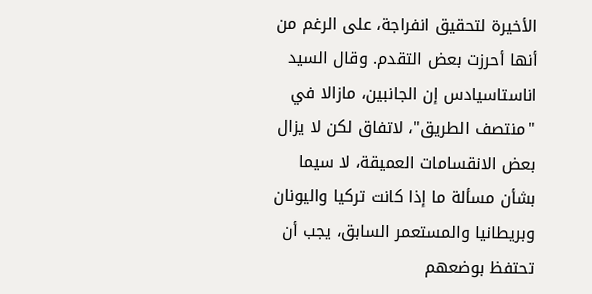الأخيرة لتحقيق انفراجة، على الرغم من أنها أحرزت بعض التقدم. وقال السيد اناستاسيادس إن الجانبين، مازالا في "منتصف الطريق"، لاتفاق لكن لا يزال بعض الانقسامات العميقة، لا سيما بشأن مسألة ما إذا كانت تركيا واليونان وبريطانيا والمستعمر السابق، يجب أن تحتفظ بوضعهم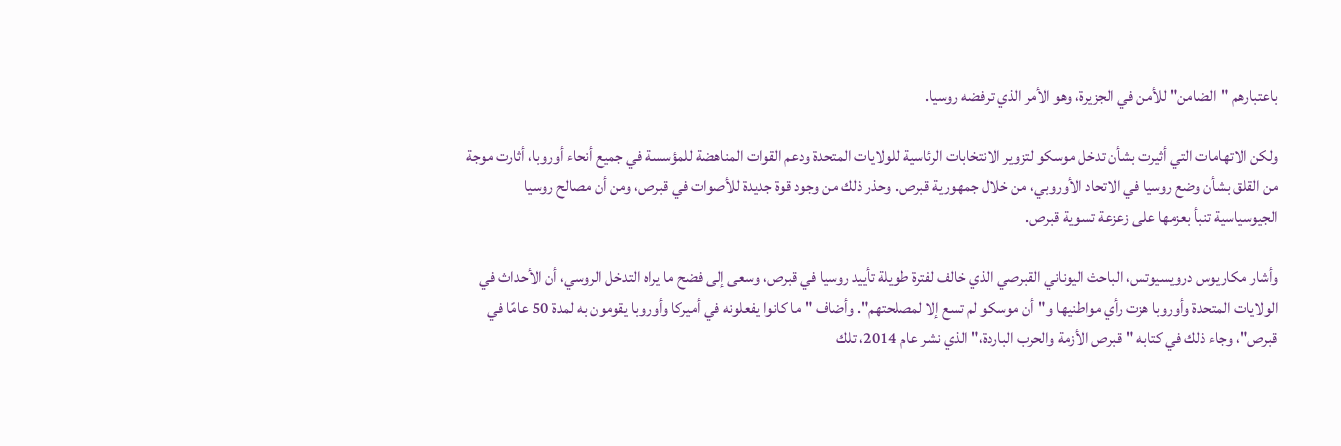باعتبارهم "الضامن" للأمن في الجزيرة، وهو الأمر الذي ترفضه روسيا.

ولكن الاتهامات التي أثيرت بشأن تدخل موسكو لتزوير الانتخابات الرئاسية للولايات المتحدة ودعم القوات المناهضة للمؤسسة في جميع أنحاء أوروبا، أثارت موجة من القلق بشأن وضع روسيا في الاتحاد الأوروبي، من خلال جمهورية قبرص. وحذر ذلك من وجود قوة جديدة للأصوات في قبرص، ومن أن مصالح روسيا الجيوسياسية تنبأ بعزمها على زعزعة تسوية قبرص.

وأشار مكاريوس درويسيوتس، الباحث اليوناني القبرصي الذي خالف لفترة طويلة تأييد روسيا في قبرص، وسعى إلى فضح ما يراه التدخل الروسي، أن الأحداث في الولايات المتحدة وأوروبا هزت رأي مواطنيها و"أن موسكو لم تسع إلا لمصلحتهم". وأضاف "ما كانوا يفعلونه في أميركا وأوروبا يقومون به لمدة 50 عامًا في قبرص"، وجاء ذلك في كتابه "قبرص الأزمة والحرب الباردة،" الذي نشر عام 2014، تلك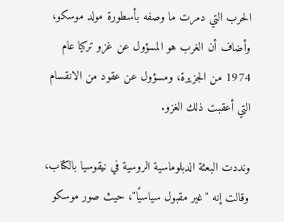الحرب التي دمرت ما وصفه بأسطورة مولد موسكو، وأضاف أن الغرب هو المسؤول عن غزو تركيا عام 1974 من الجزيرة، ومسؤول عن عقود من الانقسام التي أعقبت ذلك الغزو.

ونددت البعثة الدبلوماسية الروسية في نيقوسيا بالكتاب، وقالت إنه "غير مقبول سياسيًا"، حيث صور موسكو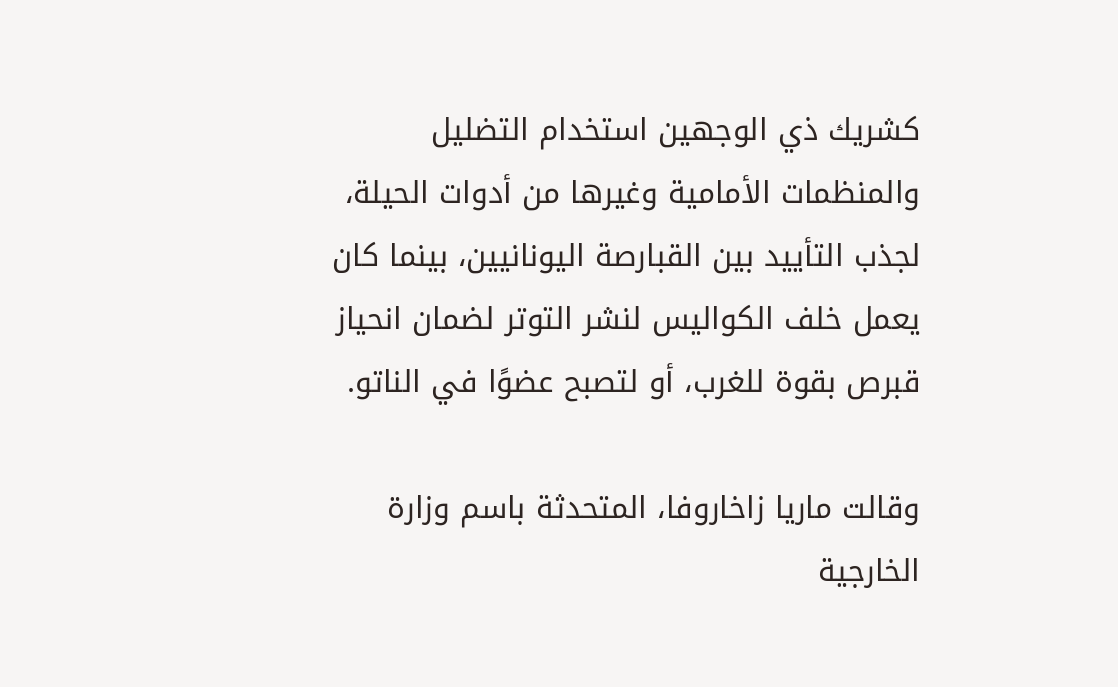كشريك ذي الوجهين استخدام التضليل والمنظمات الأمامية وغيرها من أدوات الحيلة، لجذب التأييد بين القبارصة اليونانيين، بينما كان يعمل خلف الكواليس لنشر التوتر لضمان انحياز قبرص بقوة للغرب، أو لتصبح عضوًا في الناتو.

وقالت ماريا زاخاروفا، المتحدثة باسم وزارة الخارجية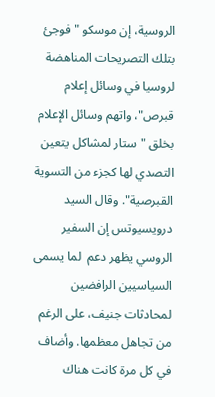الروسية، إن موسكو "فوجئ بتلك التصريحات المناهضة لروسيا في وسائل إعلام قبرص"، واتهم وسائل الإعلام بخلق "ستار لمشاكل يتعين التصدي لها كجزء من التسوية القبرصية". وقال السيد درويسيوتس إن السفير الروسي يظهر دعم  لما يسمى السياسيين الرافضين لمحادثات جنيف، على الرغم من تجاهل معظمها. وأضاف في كل مرة كانت هناك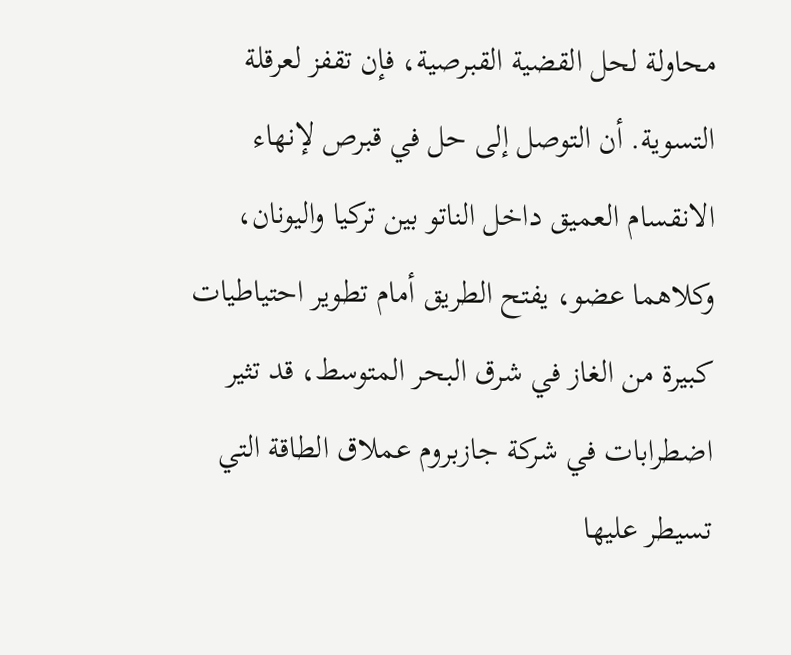محاولة لحل القضية القبرصية، فإن تقفز لعرقلة التسوية. أن التوصل إلى حل في قبرص لإنهاء الانقسام العميق داخل الناتو بين تركيا واليونان، وكلاهما عضو، يفتح الطريق أمام تطوير احتياطيات كبيرة من الغاز في شرق البحر المتوسط، قد تثير اضطرابات في شركة جازبروم عملاق الطاقة التي تسيطر عليها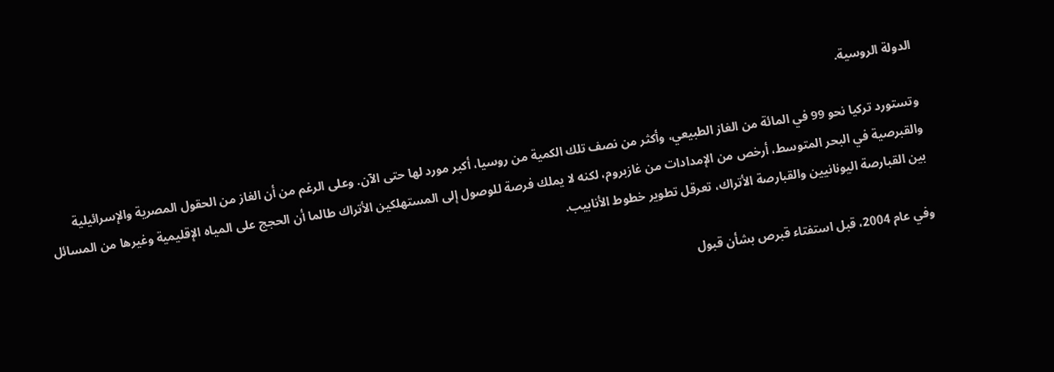الدولة الروسية.

وتستورد تركيا نحو 99 في المائة من الغاز الطبيعي، وأكثر من نصف تلك الكمية من روسيا، أكبر مورد لها حتى الآن. وعلى الرغم من أن الغاز من الحقول المصرية والإسرائيلية والقبرصية في البحر المتوسط، أرخص من الإمدادات من غازبروم، لكنه لا يملك فرصة للوصول إلى المستهلكين الأتراك طالما أن الحجج على المياه الإقليمية وغيرها من المسائل بين القبارصة اليونانيين والقبارصة الأتراك، تعرقل تطوير خطوط الأنابيب.

وفي عام 2004، قبل استفتاء قبرص بشأن قبول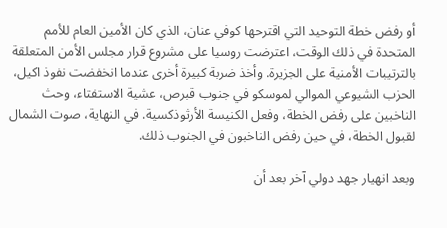أو رفض خطة التوحيد التي اقترحها كوفي عنان، الذي كان الأمين العام للأمم المتحدة في ذلك الوقت، اعترضت روسيا على مشروع قرار مجلس الأمن المتعلقة بالترتيبات الأمنية على الجزيرة. وأخذ ضربة كبيرة أخرى عندما انخفضت نفوذ اكيل، الحزب الشيوعي الموالي لموسكو في جنوب قبرص، عشية الاستفتاء، وحث الناخبين على رفض الخطة، وفعل الكنيسة الأرثوذكسية. في النهاية، صوت الشمال لقبول الخطة، في حين رفض الناخبون في الجنوب ذلك.

وبعد انهيار جهد دولي آخر بعد أن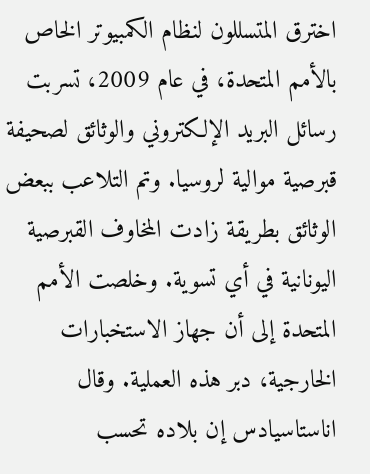اخترق المتسللون لنظام الكمبيوتر الخاص بالأمم المتحدة، في عام 2009، تسربت رسائل البريد الإلكتروني والوثائق لصحيفة قبرصية موالية لروسيا. وتم التلاعب ببعض الوثائق بطريقة زادت المخاوف القبرصية اليونانية في أي تسوية. وخلصت الأمم المتحدة إلى أن جهاز الاستخبارات الخارجية، دبر هذه العملية. وقال اناستاسيادس إن بلاده تحسب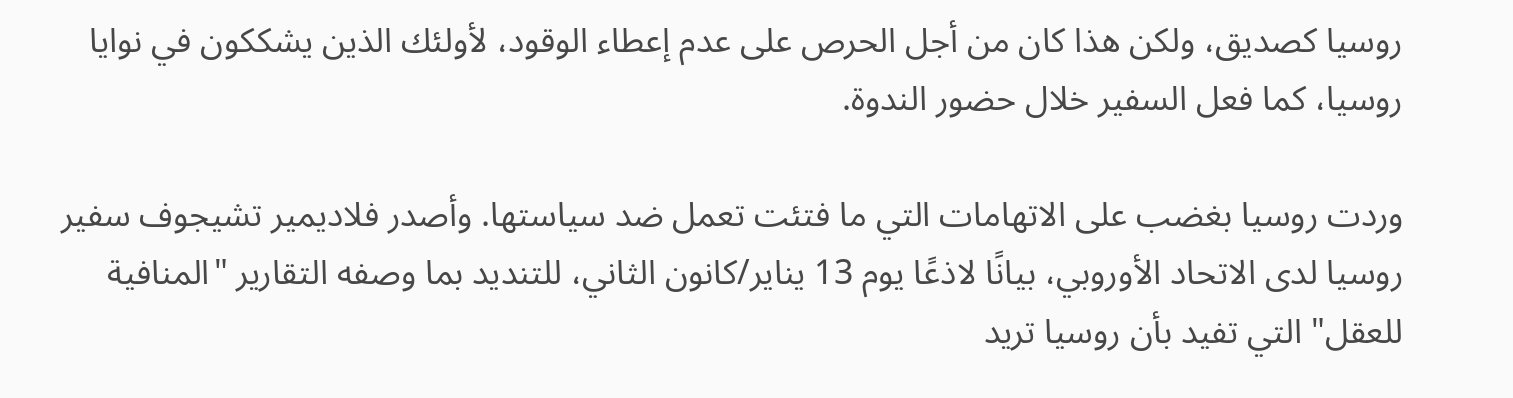روسيا كصديق، ولكن هذا كان من أجل الحرص على عدم إعطاء الوقود، لأولئك الذين يشككون في نوايا روسيا، كما فعل السفير خلال حضور الندوة.

وردت روسيا بغضب على الاتهامات التي ما فتئت تعمل ضد سياستها. وأصدر فلاديمير تشيجوف سفير روسيا لدى الاتحاد الأوروبي، بيانًا لاذعًا يوم 13 يناير/كانون الثاني، للتنديد بما وصفه التقارير "المنافية للعقل" التي تفيد بأن روسيا تريد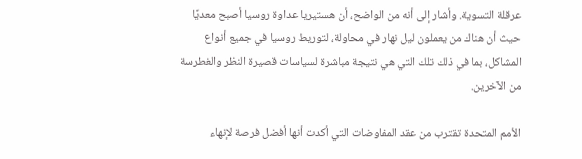عرقلة التسوية. وأشار إلى أنه من الواضح، أن هستيريا عداوة روسيا أصبح معديًا حيث أن هناك من يعملون ليل نهار في محاولة، لتوريط روسيا في جميع أنواع المشاكل، بما في ذلك تلك التي هي نتيجة مباشرة لسياسات قصيرة النظر والغطرسة من الآخرين.

الأمم المتحدة تقترب من عقد المفاوضات التي أكدت أنها أفضل فرصة لإنهاء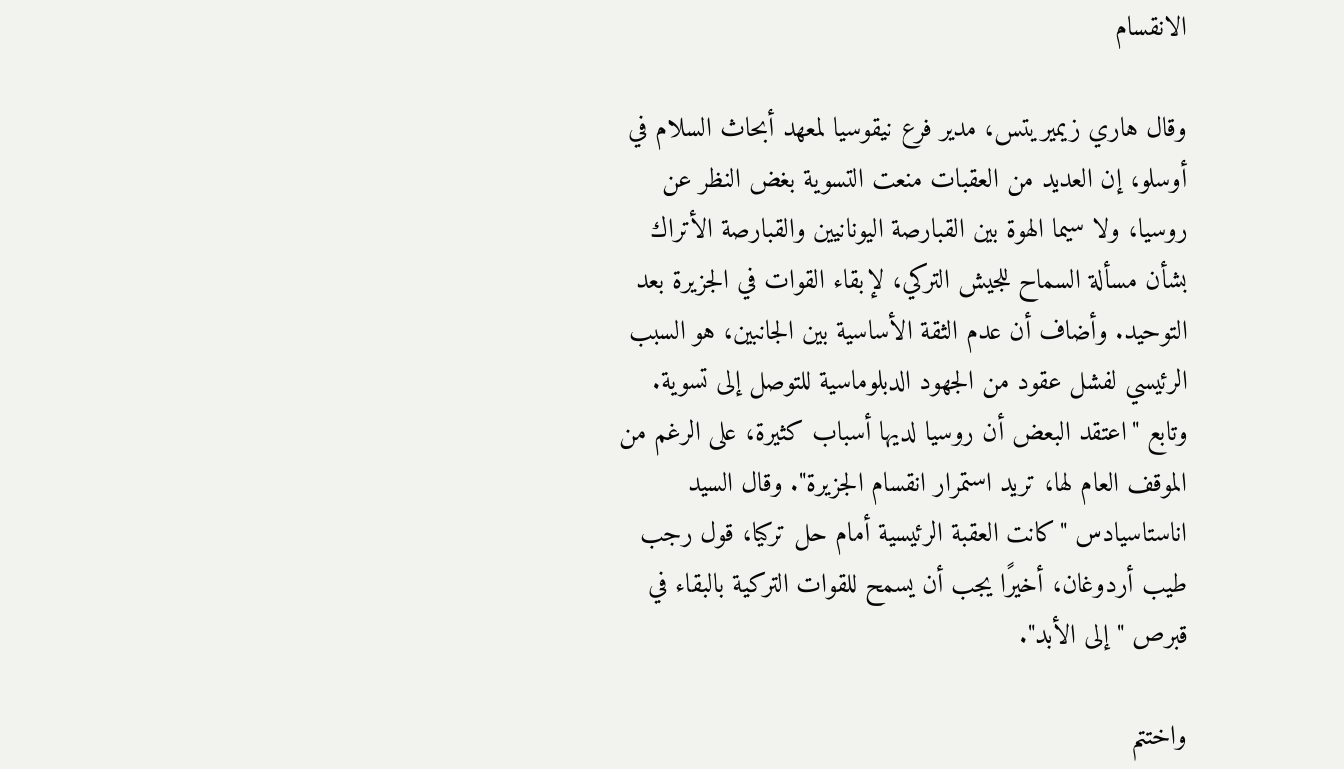الانقسام

وقال هاري زيميريتس، مدير فرع نيقوسيا لمعهد أبحاث السلام في أوسلو، إن العديد من العقبات منعت التسوية بغض النظر عن روسيا، ولا سيما الهوة بين القبارصة اليونانيين والقبارصة الأتراك بشأن مسألة السماح للجيش التركي، لإبقاء القوات في الجزيرة بعد التوحيد. وأضاف أن عدم الثقة الأساسية بين الجانبين، هو السبب الرئيسي لفشل عقود من الجهود الدبلوماسية للتوصل إلى تسوية. وتابع "اعتقد البعض أن روسيا لديها أسباب كثيرة، على الرغم من الموقف العام لها، تريد استمرار انقسام الجزيرة". وقال السيد اناستاسيادس "كانت العقبة الرئيسية أمام حل تركيا، قول رجب طيب أردوغان، أخيرًا يجب أن يسمح للقوات التركية بالبقاء في قبرص "إلى الأبد".

واختتم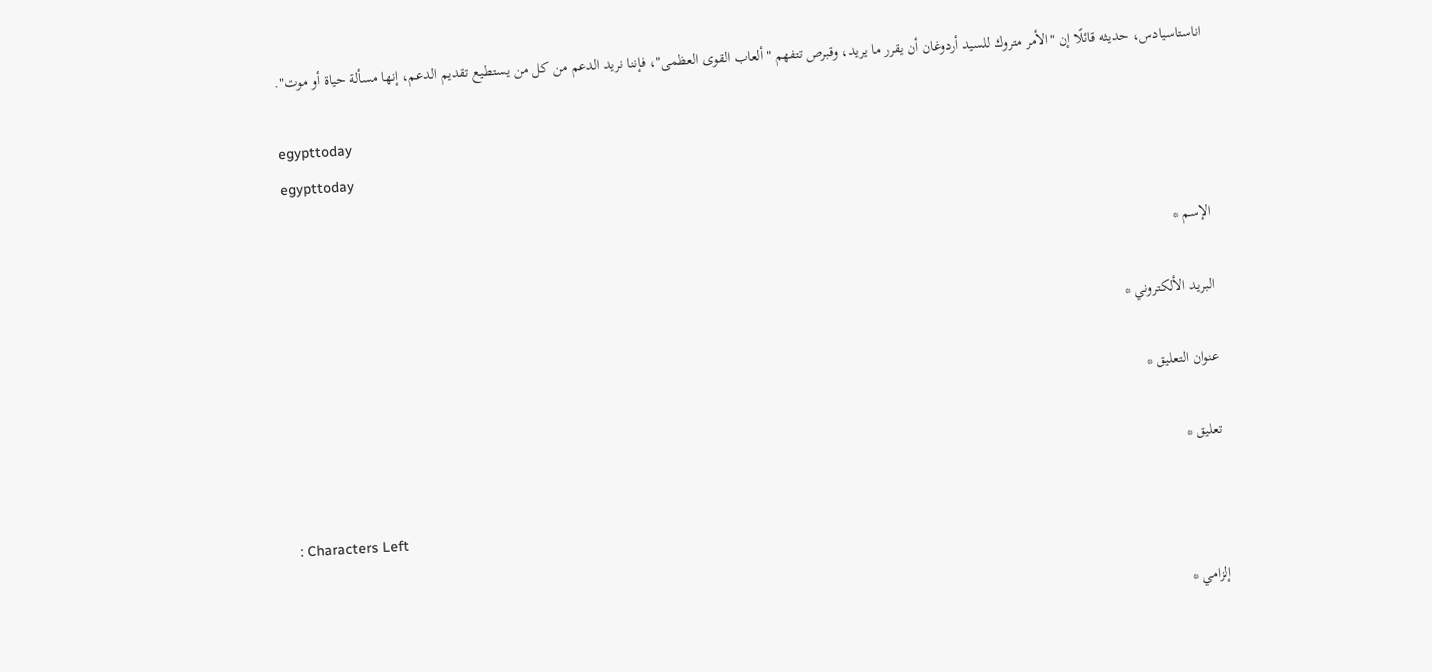اناستاسيادس، حديثه قائلًا إن "الأمر متروك للسيد أردوغان أن يقرر ما يريد، وقبرص تتفهم "ألعاب القوى العظمى"، فإننا نريد الدعم من كل من يستطيع تقديم الدعم، إنها مسألة حياة أو موت".

egypttoday
egypttoday

الإسم *

البريد الألكتروني *

عنوان التعليق *

تعليق *

: Characters Left

إلزامي *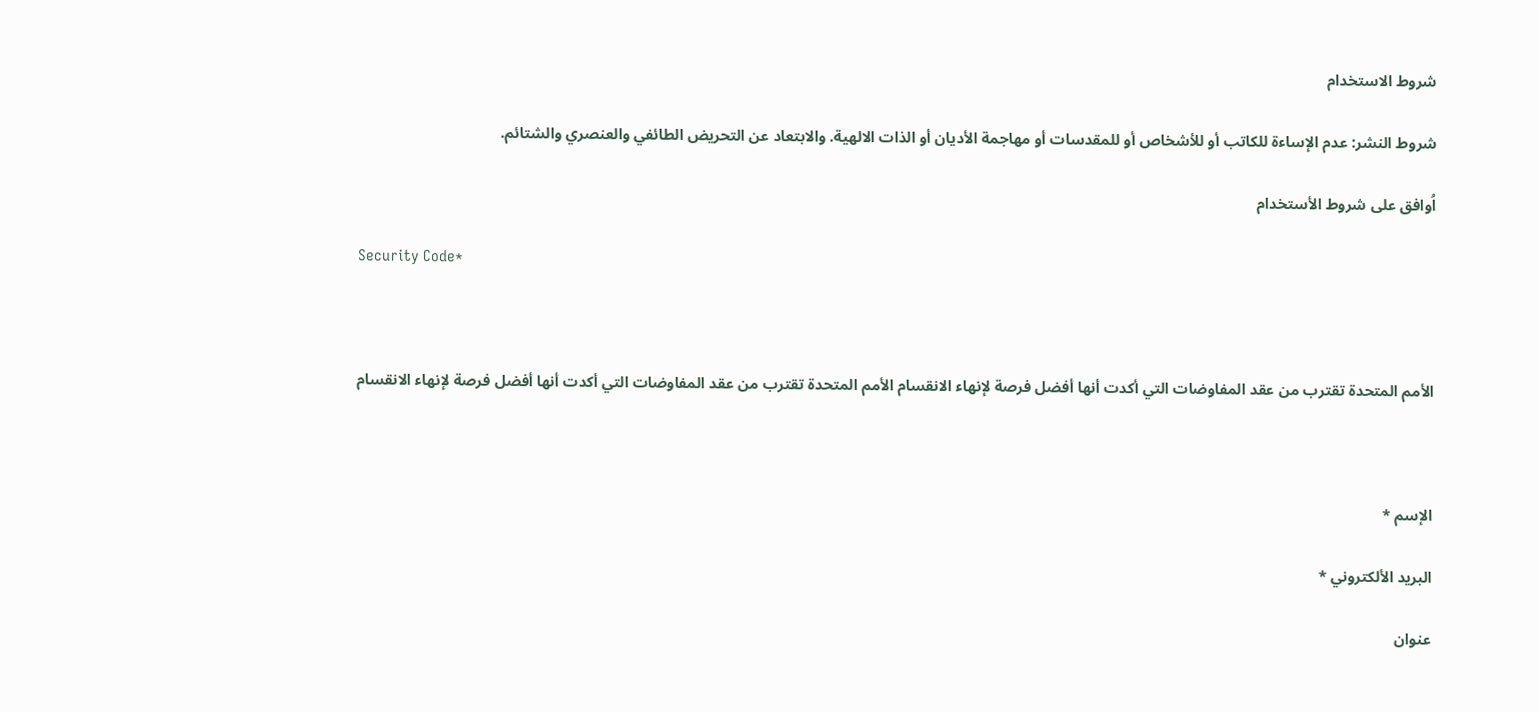شروط الاستخدام

شروط النشر: عدم الإساءة للكاتب أو للأشخاص أو للمقدسات أو مهاجمة الأديان أو الذات الالهية. والابتعاد عن التحريض الطائفي والعنصري والشتائم.

اُوافق على شروط الأستخدام

Security Code*



الأمم المتحدة تقترب من عقد المفاوضات التي أكدت أنها أفضل فرصة لإنهاء الانقسام الأمم المتحدة تقترب من عقد المفاوضات التي أكدت أنها أفضل فرصة لإنهاء الانقسام



الإسم *

البريد الألكتروني *

عنوان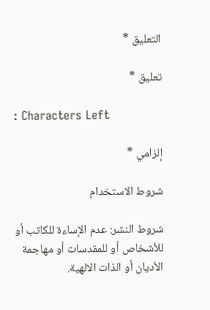التعليق *

تعليق *

: Characters Left

إلزامي *

شروط الاستخدام

شروط النشر: عدم الإساءة للكاتب أو للأشخاص أو للمقدسات أو مهاجمة الأديان أو الذات الالهية.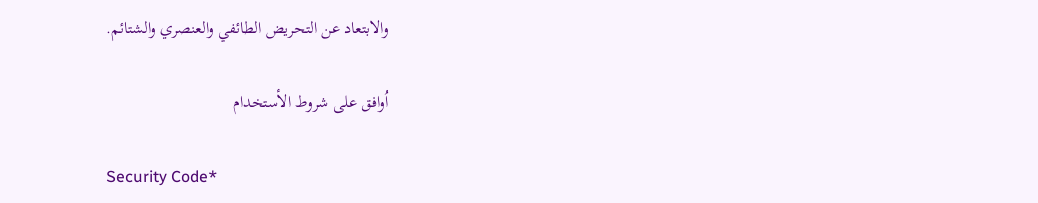والابتعاد عن التحريض الطائفي والعنصري والشتائم.

اُوافق على شروط الأستخدام

Security Code*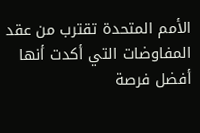الأمم المتحدة تقترب من عقد المفاوضات التي أكدت أنها أفضل فرصة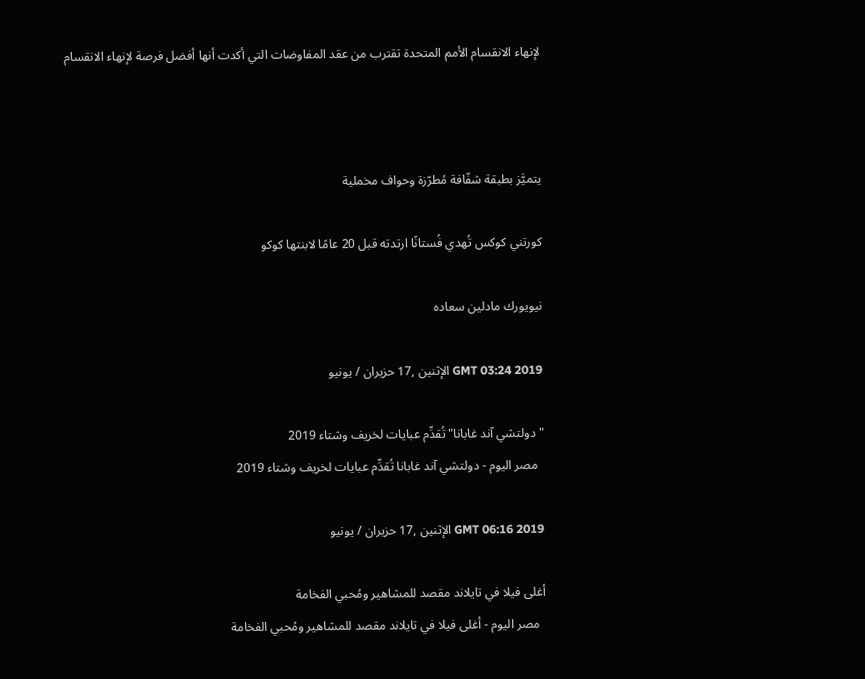لإنهاء الانقسام الأمم المتحدة تقترب من عقد المفاوضات التي أكدت أنها أفضل فرصة لإنهاء الانقسام



يتميَّز بطبقة شفّافة مُطرّزة وحواف مخملية

كورتني كوكس تُهدي فُستانًا ارتدته قبل 20 عامًا لابنتها كوكو

نيويورك مادلين سعاده

GMT 03:24 2019 الإثنين ,17 حزيران / يونيو

"دولتشي آند غابانا" تُقدِّم عبايات لخريف وشتاء 2019
  مصر اليوم - دولتشي آند غابانا تُقدِّم عبايات لخريف وشتاء 2019

GMT 06:16 2019 الإثنين ,17 حزيران / يونيو

أغلى فيلا في تايلاند مقصد للمشاهير ومُحبي الفخامة
  مصر اليوم - أغلى فيلا في تايلاند مقصد للمشاهير ومُحبي الفخامة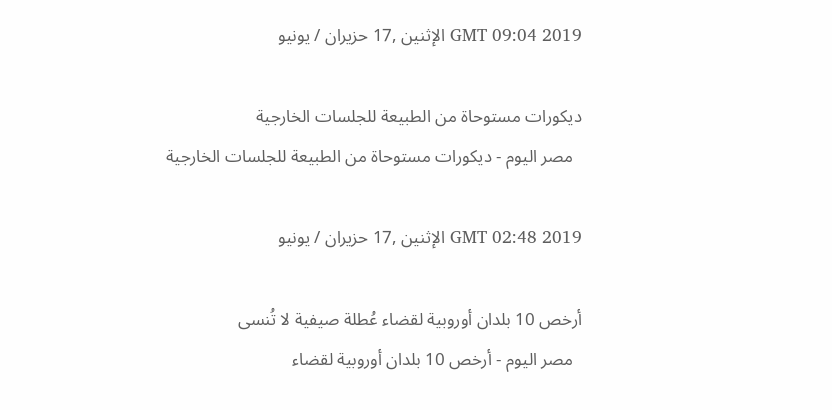GMT 09:04 2019 الإثنين ,17 حزيران / يونيو

ديكورات مستوحاة من الطبيعة للجلسات الخارجية
  مصر اليوم - ديكورات مستوحاة من الطبيعة للجلسات الخارجية

GMT 02:48 2019 الإثنين ,17 حزيران / يونيو

أرخص 10 بلدان أوروبية لقضاء عُطلة صيفية لا تُنسى
  مصر اليوم - أرخص 10 بلدان أوروبية لقضاء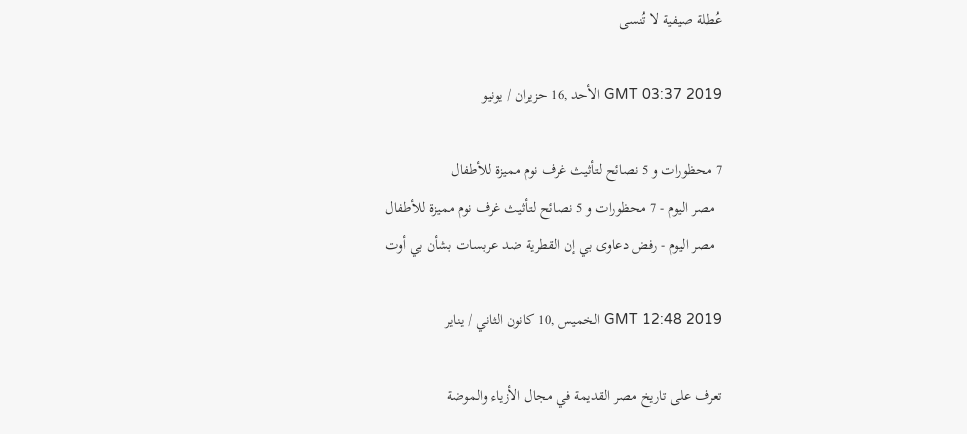عُطلة صيفية لا تُنسى

GMT 03:37 2019 الأحد ,16 حزيران / يونيو

7 محظورات و 5 نصائح لتأثيث غرف نوم مميزة للأطفال
  مصر اليوم - 7 محظورات و 5 نصائح لتأثيث غرف نوم مميزة للأطفال
  مصر اليوم - رفض دعاوى بي إن القطرية ضد عربسات بشأن بي أوت

GMT 12:48 2019 الخميس ,10 كانون الثاني / يناير

تعرف على تاريخ مصر القديمة في مجال الأزياء والموضة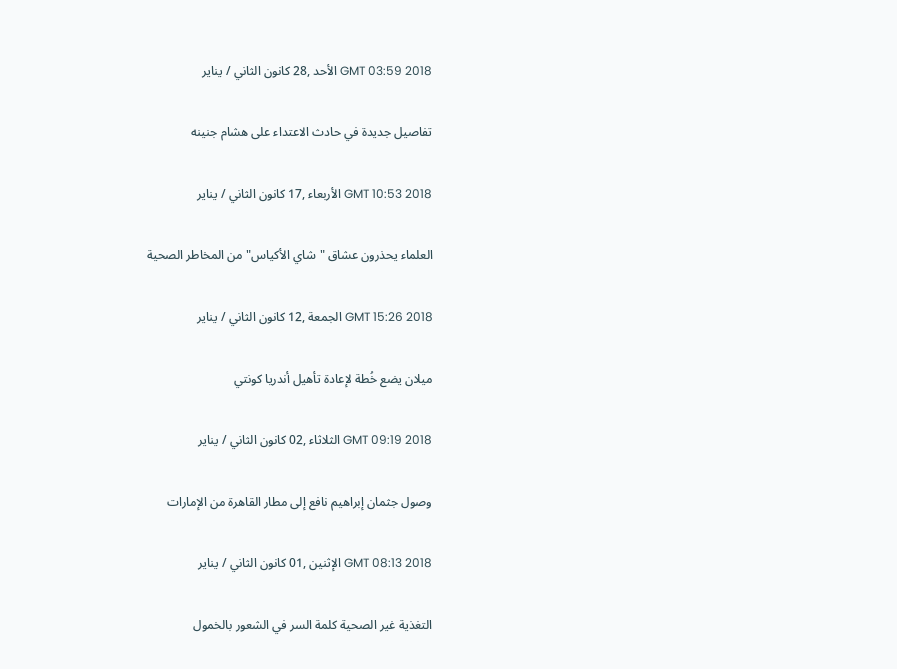GMT 03:59 2018 الأحد ,28 كانون الثاني / يناير

تفاصيل جديدة في حادث الاعتداء على هشام جنينه

GMT 10:53 2018 الأربعاء ,17 كانون الثاني / يناير

العلماء يحذرون عشاق "شاي الأكياس" من المخاطر الصحية

GMT 15:26 2018 الجمعة ,12 كانون الثاني / يناير

ميلان يضع خُطة لإعادة تأهيل أندريا كونتي

GMT 09:19 2018 الثلاثاء ,02 كانون الثاني / يناير

وصول جثمان إبراهيم نافع إلى مطار القاهرة من الإمارات

GMT 08:13 2018 الإثنين ,01 كانون الثاني / يناير

التغذية غير الصحية كلمة السر في الشعور بالخمول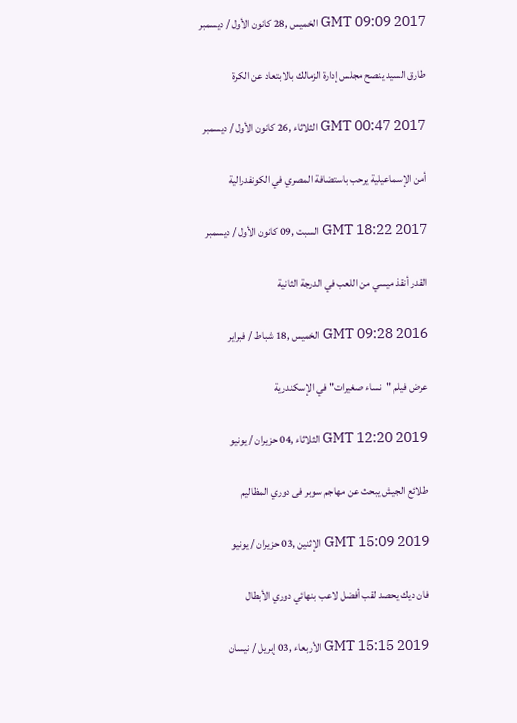GMT 09:09 2017 الخميس ,28 كانون الأول / ديسمبر

طارق السيد ينصح مجلس إدارة الزمالك بالابتعاد عن الكرة

GMT 00:47 2017 الثلاثاء ,26 كانون الأول / ديسمبر

أمن الإسماعيلية يرحب باستضافة المصري في الكونفدرالية

GMT 18:22 2017 السبت ,09 كانون الأول / ديسمبر

القدر أنقذ ميسي من اللعب في الدرجة الثانية

GMT 09:28 2016 الخميس ,18 شباط / فبراير

عرض فيلم "نساء صغيرات" في الإسكندرية

GMT 12:20 2019 الثلاثاء ,04 حزيران / يونيو

طلائع الجيش يبحث عن مهاجم سوبر فى دوري المظاليم

GMT 15:09 2019 الإثنين ,03 حزيران / يونيو

فان ديك يحصد لقب أفضل لاعب بنهائي دوري الأبطال

GMT 15:15 2019 الأربعاء ,03 إبريل / نيسان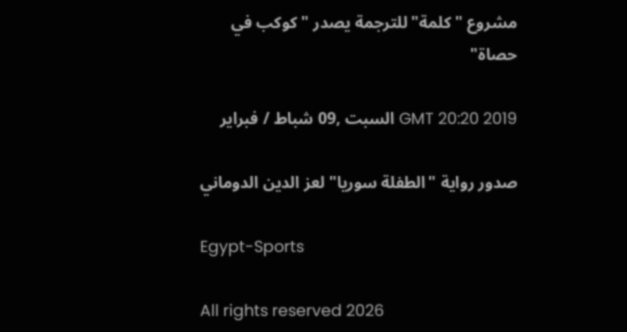مشروع "كلمة" للترجمة يصدر "كوكب في حصاة"

GMT 20:20 2019 السبت ,09 شباط / فبراير

صدور رواية "الطفلة سوريا" لعز الدين الدوماني

Egypt-Sports

All rights reserved 2026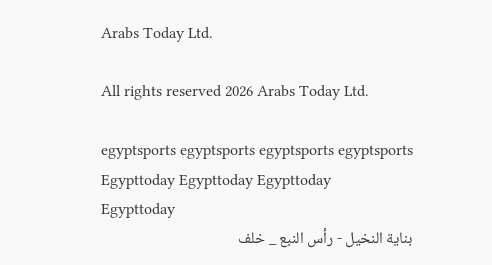Arabs Today Ltd.

All rights reserved 2026 Arabs Today Ltd.

egyptsports egyptsports egyptsports egyptsports
Egypttoday Egypttoday Egypttoday
Egypttoday
بناية النخيل - رأس النبع _ خلف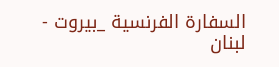السفارة الفرنسية _بيروت - لبنان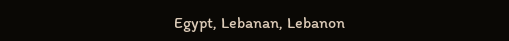Egypt, Lebanan, Lebanon